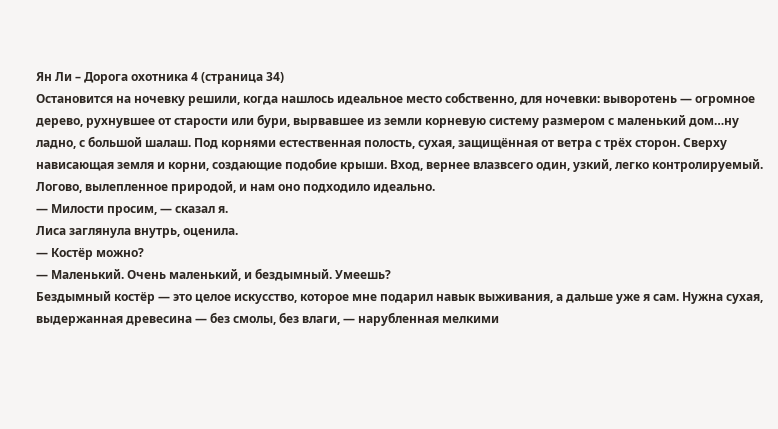Ян Ли – Дорога охотника 4 (страница 34)
Остановится на ночевку решили, когда нашлось идеальное место собственно, для ночевки: выворотень — огромное дерево, рухнувшее от старости или бури, вырвавшее из земли корневую систему размером с маленький дом…ну ладно, с большой шалаш. Под корнями естественная полость, сухая, защищённая от ветра с трёх сторон. Сверху нависающая земля и корни, создающие подобие крыши. Вход, вернее влазвсего один, узкий, легко контролируемый.
Логово, вылепленное природой, и нам оно подходило идеально.
— Милости просим, — сказал я.
Лиса заглянула внутрь, оценила.
— Костёр можно?
— Маленький. Очень маленький, и бездымный. Умеешь?
Бездымный костёр — это целое искусство, которое мне подарил навык выживания, а дальше уже я сам. Нужна сухая, выдержанная древесина — без смолы, без влаги, — нарубленная мелкими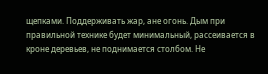щепками. Поддерживать жар, ане огонь. Дым при правильной технике будет минимальный, рассеивается в кроне деревьев, не поднимается столбом. Не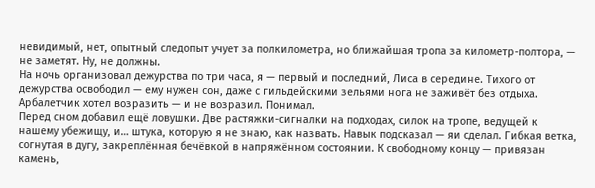невидимый, нет, опытный следопыт учует за полкилометра, но ближайшая тропа за километр-полтора, — не заметят. Ну, не должны.
На ночь организовал дежурства по три часа, я — первый и последний, Лиса в середине. Тихого от дежурства освободил — ему нужен сон, даже с гильдейскими зельями нога не заживёт без отдыха. Арбалетчик хотел возразить — и не возразил. Понимал.
Перед сном добавил ещё ловушки. Две растяжки-сигналки на подходах, силок на тропе, ведущей к нашему убежищу, и… штука, которую я не знаю, как назвать. Навык подсказал — яи сделал. Гибкая ветка, согнутая в дугу, закреплённая бечёвкой в напряжённом состоянии. К свободному концу — привязан камень,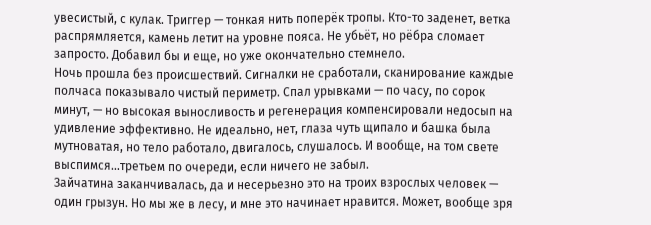увесистый, с кулак. Триггер — тонкая нить поперёк тропы. Кто-то заденет, ветка распрямляется, камень летит на уровне пояса. Не убьёт, но рёбра сломает запросто. Добавил бы и еще, но уже окончательно стемнело.
Ночь прошла без происшествий. Сигналки не сработали, сканирование каждые полчаса показывало чистый периметр. Спал урывками — по часу, по сорок минут, — но высокая выносливость и регенерация компенсировали недосып на удивление эффективно. Не идеально, нет, глаза чуть щипало и башка была мутноватая, но тело работало, двигалось, слушалось. И вообще, на том свете выспимся…третьем по очереди, если ничего не забыл.
Зайчатина заканчивалась, да и несерьезно это на троих взрослых человек — один грызун. Но мы же в лесу, и мне это начинает нравится. Может, вообще зря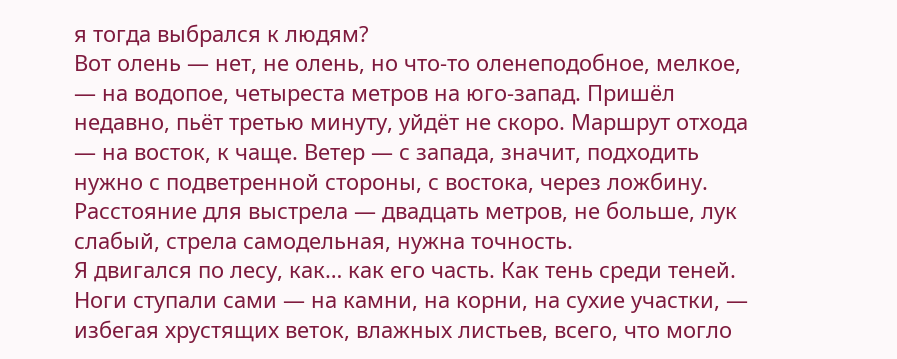я тогда выбрался к людям?
Вот олень — нет, не олень, но что-то оленеподобное, мелкое, — на водопое, четыреста метров на юго-запад. Пришёл недавно, пьёт третью минуту, уйдёт не скоро. Маршрут отхода — на восток, к чаще. Ветер — с запада, значит, подходить нужно с подветренной стороны, с востока, через ложбину. Расстояние для выстрела — двадцать метров, не больше, лук слабый, стрела самодельная, нужна точность.
Я двигался по лесу, как… как его часть. Как тень среди теней. Ноги ступали сами — на камни, на корни, на сухие участки, — избегая хрустящих веток, влажных листьев, всего, что могло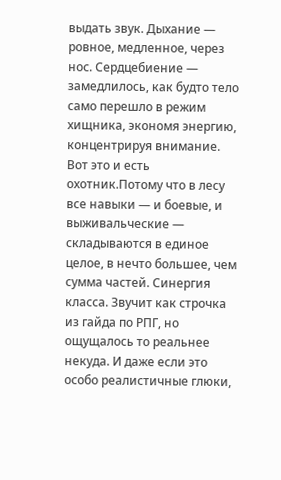выдать звук. Дыхание — ровное, медленное, через нос. Сердцебиение — замедлилось, как будто тело само перешло в режим хищника, экономя энергию, концентрируя внимание.
Вот это и есть охотник.Потому что в лесу все навыки — и боевые, и выживальческие — складываются в единое целое, в нечто большее, чем сумма частей. Синергия класса. Звучит как строчка из гайда по РПГ, но ощущалось то реальнее некуда. И даже если это особо реалистичные глюки,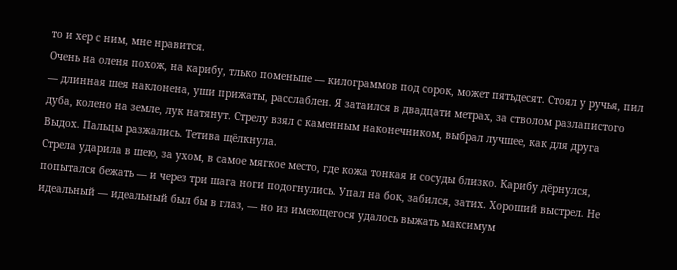то и хер с ним, мне нравится.
Очень на оленя похож, на карибу, тлько поменьше — килограммов под сорок, может пятьдесят. Стоял у ручья, пил — длинная шея наклонена, уши прижаты, расслаблен. Я затаился в двадцати метрах, за стволом разлапистого дуба, колено на земле, лук натянут. Стрелу взял с каменным наконечником, выбрал лучшее, как для друга
Выдох. Пальцы разжались. Тетива щёлкнула.
Стрела ударила в шею, за ухом, в самое мягкое место, где кожа тонкая и сосуды близко. Карибу дёрнулся, попытался бежать — и через три шага ноги подогнулись. Упал на бок, забился, затих. Хороший выстрел. Не идеальный — идеальный был бы в глаз, — но из имеющегося удалось выжать максимум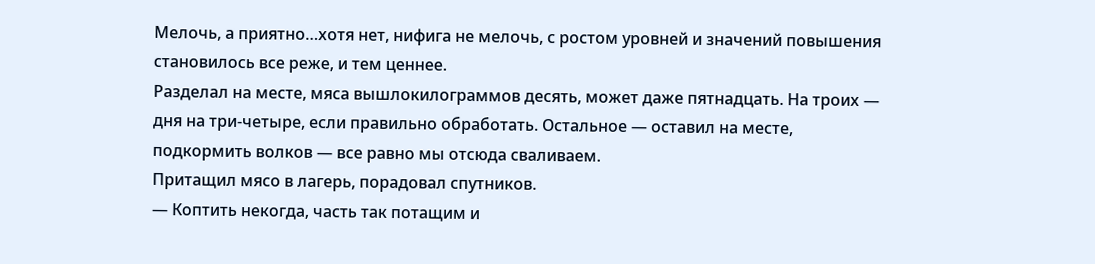Мелочь, а приятно…хотя нет, нифига не мелочь, с ростом уровней и значений повышения становилось все реже, и тем ценнее.
Разделал на месте, мяса вышлокилограммов десять, может даже пятнадцать. На троих — дня на три-четыре, если правильно обработать. Остальное — оставил на месте, подкормить волков — все равно мы отсюда сваливаем.
Притащил мясо в лагерь, порадовал спутников.
— Коптить некогда, часть так потащим и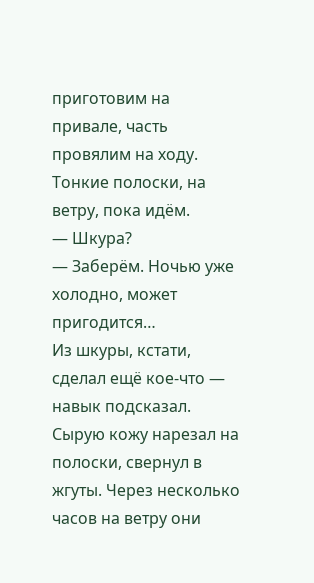приготовим на привале, часть провялим на ходу. Тонкие полоски, на ветру, пока идём.
— Шкура?
— Заберём. Ночью уже холодно, может пригодится…
Из шкуры, кстати, сделал ещё кое-что — навык подсказал. Сырую кожу нарезал на полоски, свернул в жгуты. Через несколько часов на ветру они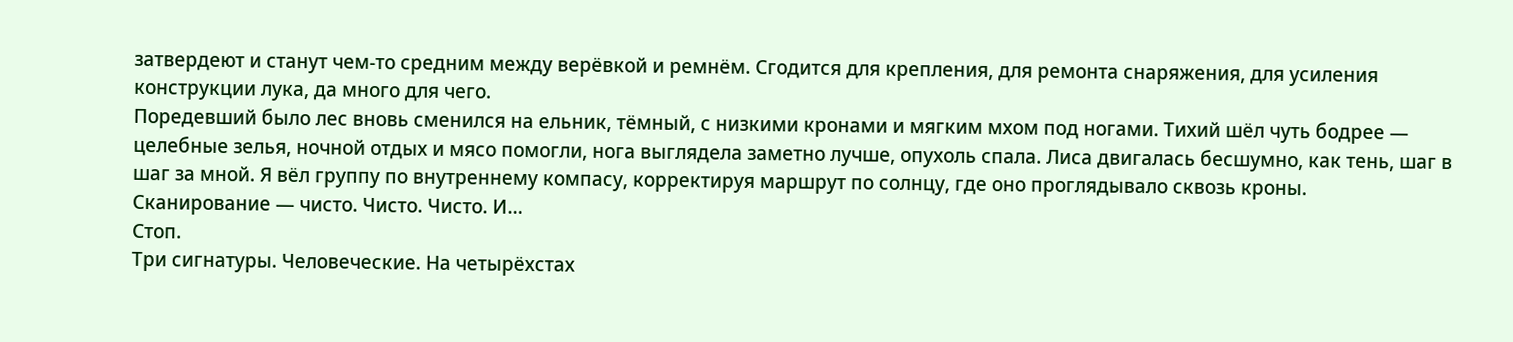затвердеют и станут чем-то средним между верёвкой и ремнём. Сгодится для крепления, для ремонта снаряжения, для усиления конструкции лука, да много для чего.
Поредевший было лес вновь сменился на ельник, тёмный, с низкими кронами и мягким мхом под ногами. Тихий шёл чуть бодрее — целебные зелья, ночной отдых и мясо помогли, нога выглядела заметно лучше, опухоль спала. Лиса двигалась бесшумно, как тень, шаг в шаг за мной. Я вёл группу по внутреннему компасу, корректируя маршрут по солнцу, где оно проглядывало сквозь кроны.
Сканирование — чисто. Чисто. Чисто. И…
Стоп.
Три сигнатуры. Человеческие. На четырёхстах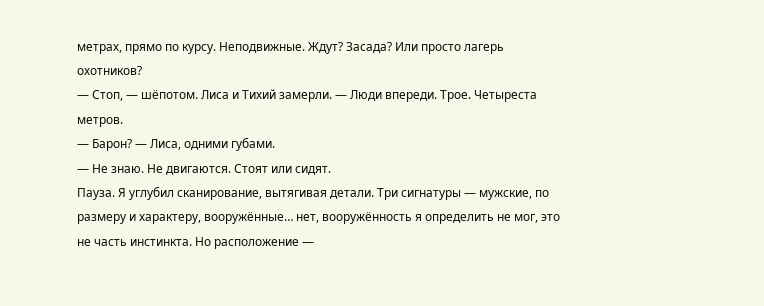метрах, прямо по курсу. Неподвижные. Ждут? Засада? Или просто лагерь охотников?
— Стоп, — шёпотом. Лиса и Тихий замерли. — Люди впереди. Трое. Четыреста метров.
— Барон? — Лиса, одними губами.
— Не знаю. Не двигаются. Стоят или сидят.
Пауза. Я углубил сканирование, вытягивая детали. Три сигнатуры — мужские, по размеру и характеру, вооружённые… нет, вооружённость я определить не мог, это не часть инстинкта. Но расположение —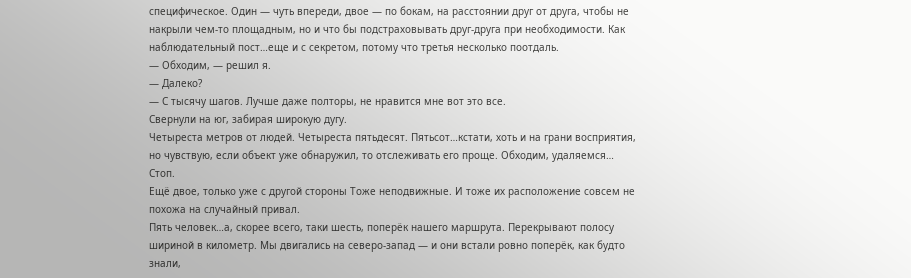специфическое. Один — чуть впереди, двое — по бокам, на расстоянии друг от друга, чтобы не накрыли чем-то площадным, но и что бы подстраховывать друг-друга при необходимости. Как наблюдательный пост…еще и с секретом, потому что третья несколько поотдаль.
— Обходим, — решил я.
— Далеко?
— С тысячу шагов. Лучше даже полторы, не нравится мне вот это все.
Свернули на юг, забирая широкую дугу.
Четыреста метров от людей. Четыреста пятьдесят. Пятьсот…кстати, хоть и на грани восприятия, но чувствую, если объект уже обнаружил, то отслеживать его проще. Обходим, удаляемся…
Стоп.
Ещё двое, только уже с другой стороны Тоже неподвижные. И тоже их расположение совсем не похожа на случайный привал.
Пять человек…а, скорее всего, таки шесть, поперёк нашего маршрута. Перекрывают полосу шириной в километр. Мы двигались на северо-запад — и они встали ровно поперёк, как будто знали,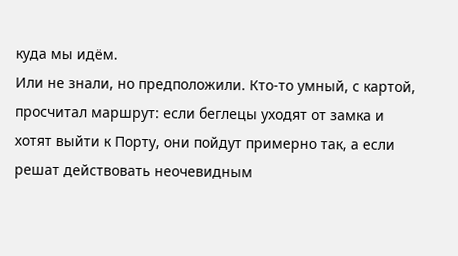куда мы идём.
Или не знали, но предположили. Кто-то умный, с картой, просчитал маршрут: если беглецы уходят от замка и хотят выйти к Порту, они пойдут примерно так, а если решат действовать неочевидным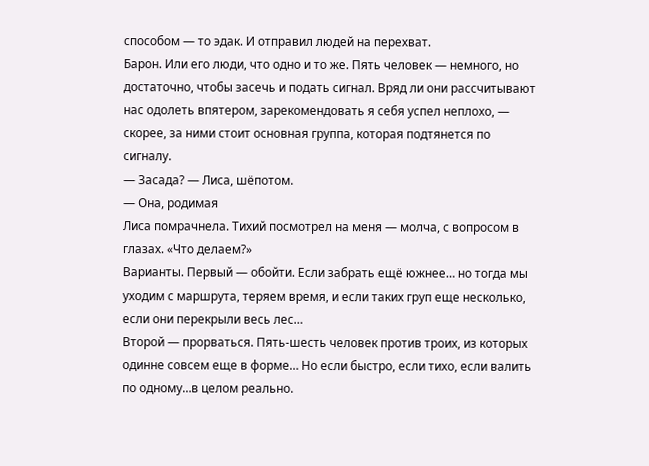способом — то эдак. И отправил людей на перехват.
Барон. Или его люди, что одно и то же. Пять человек — немного, но достаточно, чтобы засечь и подать сигнал. Вряд ли они рассчитывают нас одолеть впятером, зарекомендовать я себя успел неплохо, — скорее, за ними стоит основная группа, которая подтянется по сигналу.
— Засада? — Лиса, шёпотом.
— Она, родимая
Лиса помрачнела. Тихий посмотрел на меня — молча, с вопросом в глазах. «Что делаем?»
Варианты. Первый — обойти. Если забрать ещё южнее… но тогда мы уходим с маршрута, теряем время, и если таких груп еще несколько, если они перекрыли весь лес…
Второй — прорваться. Пять-шесть человек против троих, из которых одинне совсем еще в форме… Но если быстро, если тихо, если валить по одному…в целом реально.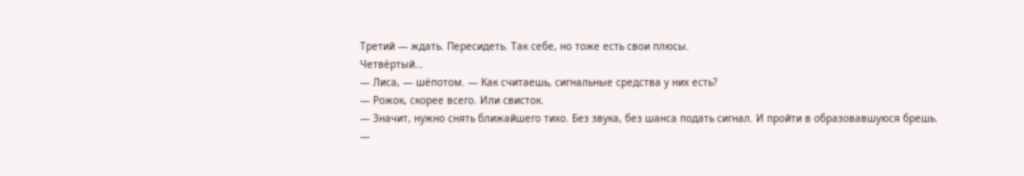Третий — ждать. Пересидеть. Так себе, но тоже есть свои плюсы.
Четвёртый…
— Лиса, — шёпотом. — Как считаешь, сигнальные средства у них есть?
— Рожок, скорее всего. Или свисток.
— Значит, нужно снять ближайшего тихо. Без звука, без шанса подать сигнал. И пройти в образовавшуюся брешь.
—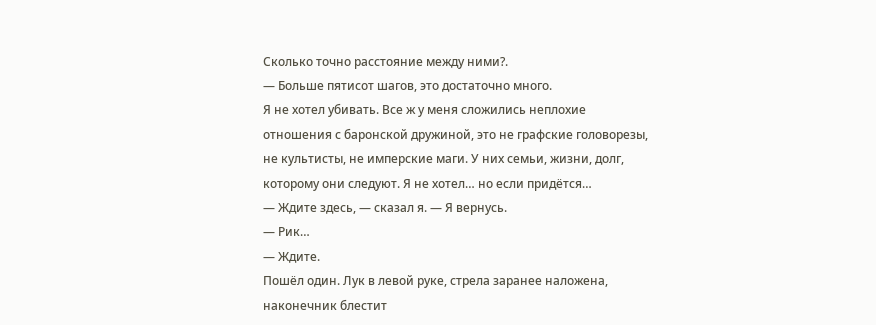Сколько точно расстояние между ними?.
— Больше пятисот шагов, это достаточно много.
Я не хотел убивать. Все ж у меня сложились неплохие отношения с баронской дружиной, это не графские головорезы, не культисты, не имперские маги. У них семьи, жизни, долг, которому они следуют. Я не хотел… но если придётся…
— Ждите здесь, — сказал я. — Я вернусь.
— Рик…
— Ждите.
Пошёл один. Лук в левой руке, стрела заранее наложена, наконечник блестит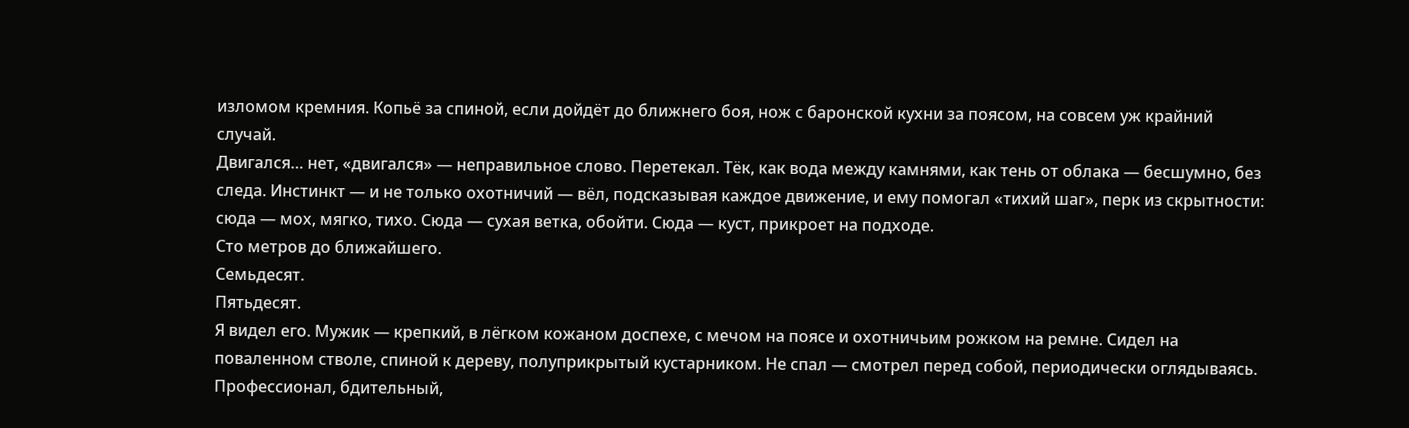изломом кремния. Копьё за спиной, если дойдёт до ближнего боя, нож с баронской кухни за поясом, на совсем уж крайний случай.
Двигался… нет, «двигался» — неправильное слово. Перетекал. Тёк, как вода между камнями, как тень от облака — бесшумно, без следа. Инстинкт — и не только охотничий — вёл, подсказывая каждое движение, и ему помогал «тихий шаг», перк из скрытности: сюда — мох, мягко, тихо. Сюда — сухая ветка, обойти. Сюда — куст, прикроет на подходе.
Сто метров до ближайшего.
Семьдесят.
Пятьдесят.
Я видел его. Мужик — крепкий, в лёгком кожаном доспехе, с мечом на поясе и охотничьим рожком на ремне. Сидел на поваленном стволе, спиной к дереву, полуприкрытый кустарником. Не спал — смотрел перед собой, периодически оглядываясь. Профессионал, бдительный,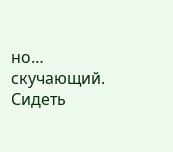но… скучающий. Сидеть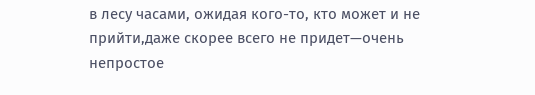в лесу часами, ожидая кого-то, кто может и не прийти,даже скорее всего не придет—очень непростое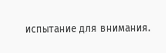испытание для внимания.